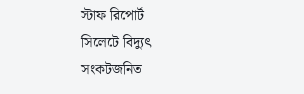স্টাফ রিপোর্ট
সিলেটে বিদ্যুৎ সংকটজনিত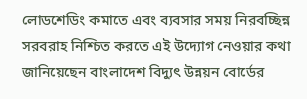লোডশেডিং কমাতে এবং ব্যবসার সময় নিরবচ্ছিন্ন সরবরাহ নিশ্চিত করতে এই উদ্যোগ নেওয়ার কথা জানিয়েছেন বাংলাদেশ বিদ্যুৎ উন্নয়ন বোর্ডের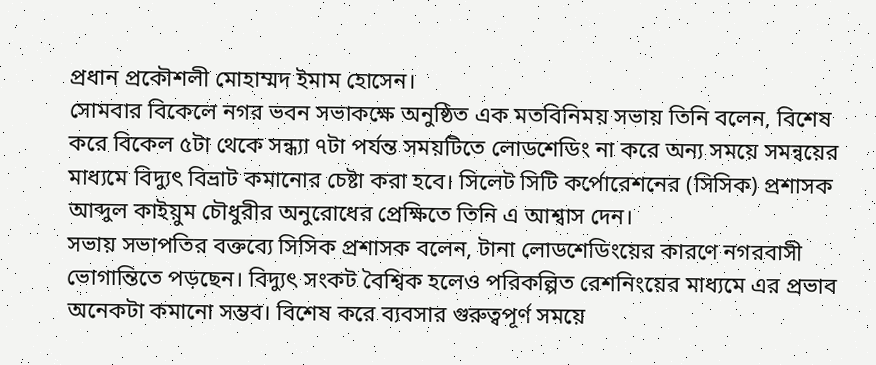প্রধান প্রকৌশলী মোহাম্মদ ইমাম হোসেন।
সোমবার বিকেলে নগর ভবন সভাকক্ষে অনুষ্ঠিত এক মতবিনিময় সভায় তিনি বলেন, বিশেষ করে বিকেল ৫টা থেকে সন্ধ্যা ৭টা পর্যন্ত সময়টিতে লোডশেডিং না করে অন্য সময়ে সমন্বয়ের মাধ্যমে বিদ্যুৎ বিভ্রাট কমানোর চেষ্টা করা হবে। সিলেট সিটি কর্পোরেশনের (সিসিক) প্রশাসক আব্দুল কাইয়ুম চৌধুরীর অনুরোধের প্রেক্ষিতে তিনি এ আশ্বাস দেন।
সভায় সভাপতির বক্তব্যে সিসিক প্রশাসক বলেন, টানা লোডশেডিংয়ের কারণে নগরবাসী ভোগান্তিতে পড়ছেন। বিদ্যুৎ সংকট বৈশ্বিক হলেও পরিকল্পিত রেশনিংয়ের মাধ্যমে এর প্রভাব অনেকটা কমানো সম্ভব। বিশেষ করে ব্যবসার গুরুত্বপূর্ণ সময়ে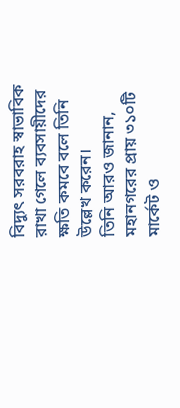বিদ্যুৎ সরবরাহ স্বাভাবিক রাখা গেলে ব্যবসায়ীদের ক্ষতি কমবে বলে তিনি উল্লেখ করেন।
তিনি আরও জানান, মহানগরের প্রায় ৩১০টি মার্কেট ও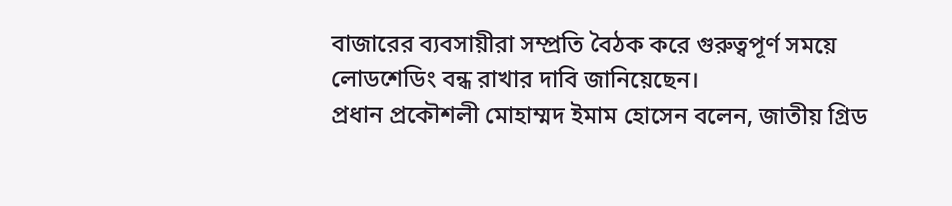বাজারের ব্যবসায়ীরা সম্প্রতি বৈঠক করে গুরুত্বপূর্ণ সময়ে লোডশেডিং বন্ধ রাখার দাবি জানিয়েছেন।
প্রধান প্রকৌশলী মোহাম্মদ ইমাম হোসেন বলেন, জাতীয় গ্রিড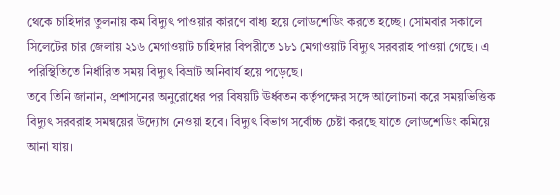থেকে চাহিদার তুলনায় কম বিদ্যুৎ পাওয়ার কারণে বাধ্য হয়ে লোডশেডিং করতে হচ্ছে। সোমবার সকালে সিলেটের চার জেলায় ২১৬ মেগাওয়াট চাহিদার বিপরীতে ১৮১ মেগাওয়াট বিদ্যুৎ সরবরাহ পাওয়া গেছে। এ পরিস্থিতিতে নির্ধারিত সময় বিদ্যুৎ বিভ্রাট অনিবার্য হয়ে পড়েছে।
তবে তিনি জানান, প্রশাসনের অনুরোধের পর বিষয়টি ঊর্ধ্বতন কর্তৃপক্ষের সঙ্গে আলোচনা করে সময়ভিত্তিক বিদ্যুৎ সরবরাহ সমন্বয়ের উদ্যোগ নেওয়া হবে। বিদ্যুৎ বিভাগ সর্বোচ্চ চেষ্টা করছে যাতে লোডশেডিং কমিয়ে আনা যায়।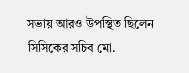সভায় আরও উপস্থিত ছিলেন সিসিকের সচিব মো.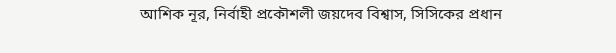আশিক নূর, নির্বাহী প্রকৌশলী জয়দেব বিশ্বাস, সিসিকের প্রধান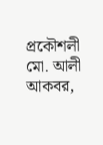প্রকৌশলী মো. আলী আকবর,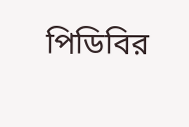পিডিবির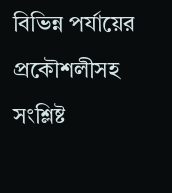বিভিন্ন পর্যায়ের প্রকৌশলীসহ সংশ্লিষ্ট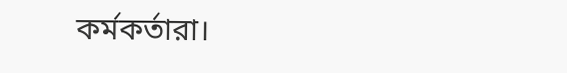কর্মকর্তারা।